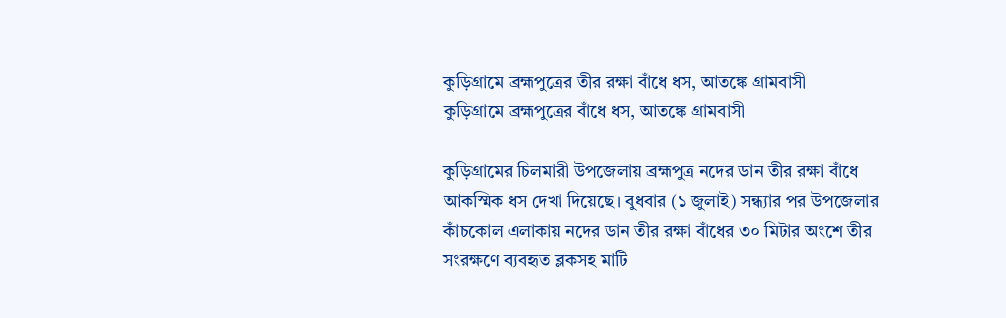কুড়িগ্রামে ব্রহ্মপুত্রের তীর রক্ষা বাঁধে ধস, আতঙ্কে গ্রামবাসী
কুড়িগ্রামে ব্রহ্মপুত্রের বাঁধে ধস, আতঙ্কে গ্রামবাসী

কুড়িগ্রামের চিলমারী উপজেলায় ব্রহ্মপুত্র নদের ডান তীর রক্ষা বাঁধে আকস্মিক ধস দেখা দিয়েছে। বুধবার (১ জুলাই) সন্ধ্যার পর উপজেলার কাঁচকোল এলাকায় নদের ডান তীর রক্ষা বাঁধের ৩০ মিটার অংশে তীর সংরক্ষণে ব্যবহৃত ব্লকসহ মাটি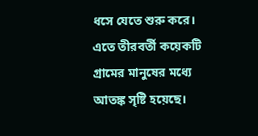ধসে যেতে শুরু করে। এতে তীরবর্তী কয়েকটি গ্রামের মানুষের মধ্যে আতঙ্ক সৃষ্টি হয়েছে।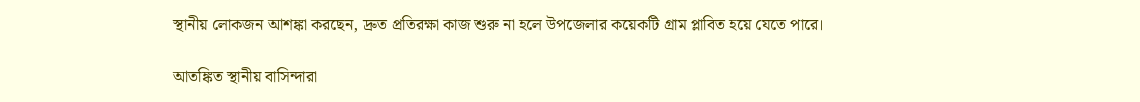স্থানীয় লোকজন আশঙ্কা করছেন, দ্রুত প্রতিরক্ষা কাজ শুরু না হলে উপজেলার কয়েকটি গ্রাম প্লাবিত হয়ে যেতে পারে।

আতঙ্কিত স্থানীয় বাসিন্দারা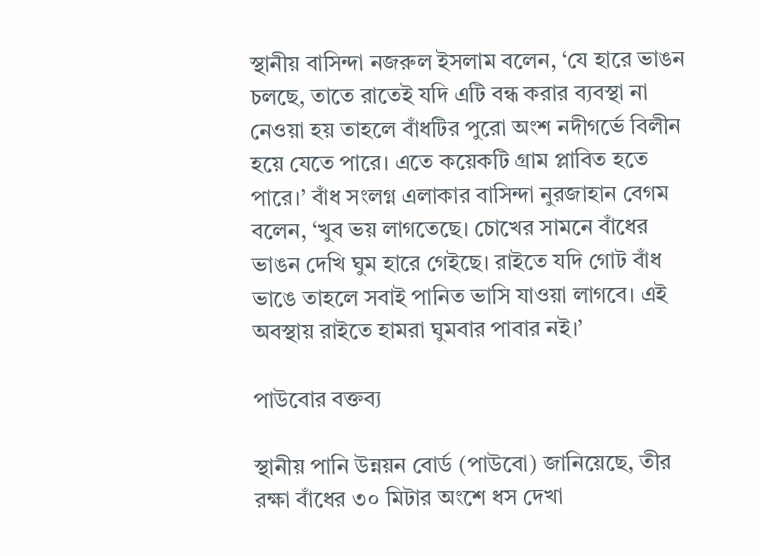স্থানীয় বাসিন্দা নজরুল ইসলাম বলেন, ‘যে হারে ভাঙন চলছে, তাতে রাতেই যদি এটি বন্ধ করার ব্যবস্থা না নেওয়া হয় তাহলে বাঁধটির পুরো অংশ নদীগর্ভে বিলীন হয়ে যেতে পারে। এতে কয়েকটি গ্রাম প্লাবিত হতে পারে।’ বাঁধ সংলগ্ন এলাকার বাসিন্দা নুরজাহান বেগম বলেন, ‘খুব ভয় লাগতেছে। চোখের সামনে বাঁধের ভাঙন দেখি ঘুম হারে গেইছে। রাইতে যদি গোট বাঁধ ভাঙে তাহলে সবাই পানিত ভাসি যাওয়া লাগবে। এই অবস্থায় রাইতে হামরা ঘুমবার পাবার নই।’

পাউবোর বক্তব্য

স্থানীয় পানি উন্নয়ন বোর্ড (পাউবো) জানিয়েছে, তীর রক্ষা বাঁধের ৩০ মিটার অংশে ধস দেখা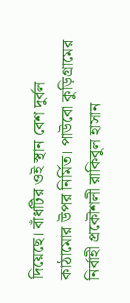দিয়েছে। বাঁধটির ওই স্থান বেশ দুর্বল কাঠামোর উপর নির্মিত। পাউবো কুড়িগ্রামের নির্বাহী প্রকৌশলী রাকিবুল হাসান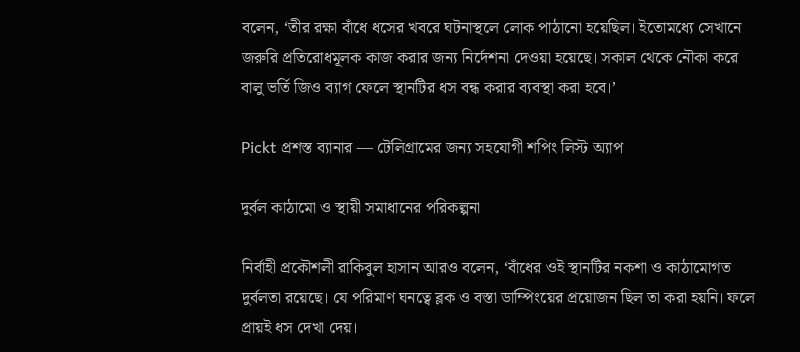বলেন, ‘তীর রক্ষা বাঁধে ধসের খবরে ঘটনাস্থলে লোক পাঠানো হয়েছিল। ইতোমধ্যে সেখানে জরুরি প্রতিরোধমূলক কাজ করার জন্য নির্দেশনা দেওয়া হয়েছে। সকাল থেকে নৌকা করে বালু ভর্তি জিও ব্যাগ ফেলে স্থানটির ধস বন্ধ করার ব্যবস্থা করা হবে।’

Pickt প্রশস্ত ব্যানার — টেলিগ্রামের জন্য সহযোগী শপিং লিস্ট অ্যাপ

দুর্বল কাঠামো ও স্থায়ী সমাধানের পরিকল্পনা

নির্বাহী প্রকৌশলী রাকিবুল হাসান আরও বলেন, ‘বাঁধের ওই স্থানটির নকশা ও কাঠামোগত দুর্বলতা রয়েছে। যে পরিমাণ ঘনত্বে ব্লক ও বস্তা ডাম্পিংয়ের প্রয়োজন ছিল তা করা হয়নি। ফলে প্রায়ই ধস দেখা দেয়।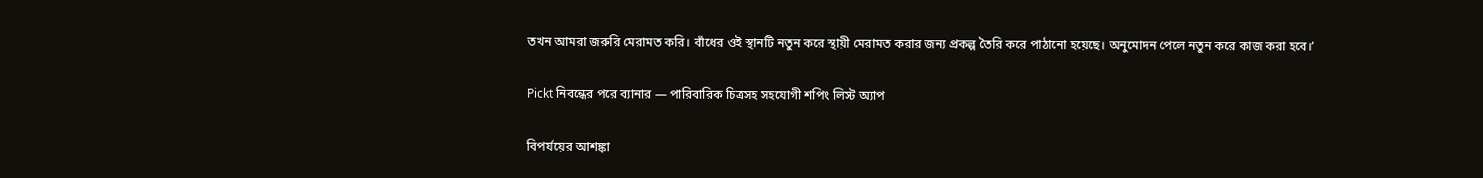তখন আমরা জরুরি মেরামত করি। বাঁধের ওই স্থানটি নতুন করে স্থায়ী মেরামত করার জন্য প্রকল্প তৈরি করে পাঠানো হয়েছে। অনুমোদন পেলে নতুন করে কাজ করা হবে।’

Pickt নিবন্ধের পরে ব্যানার — পারিবারিক চিত্রসহ সহযোগী শপিং লিস্ট অ্যাপ

বিপর্যয়ের আশঙ্কা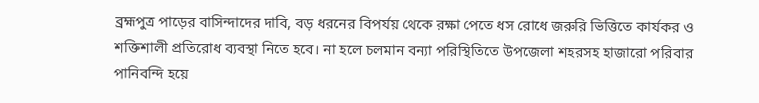ব্রহ্মপুত্র পাড়ের বাসিন্দাদের দাবি, বড় ধরনের বিপর্যয় থেকে রক্ষা পেতে ধস রোধে জরুরি ভিত্তিতে কার্যকর ও শক্তিশালী প্রতিরোধ ব্যবস্থা নিতে হবে। না হলে চলমান বন্যা পরিস্থিতিতে উপজেলা শহরসহ হাজারো পরিবার পানিবন্দি হয়ে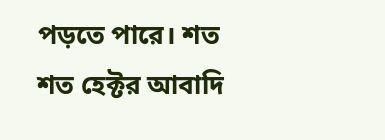পড়তে পারে। শত শত হেক্টর আবাদি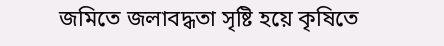জমিতে জলাবদ্ধতা সৃষ্টি হয়ে কৃষিতে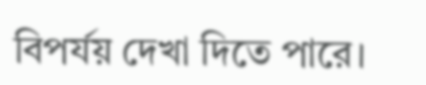বিপর্যয় দেখা দিতে পারে।